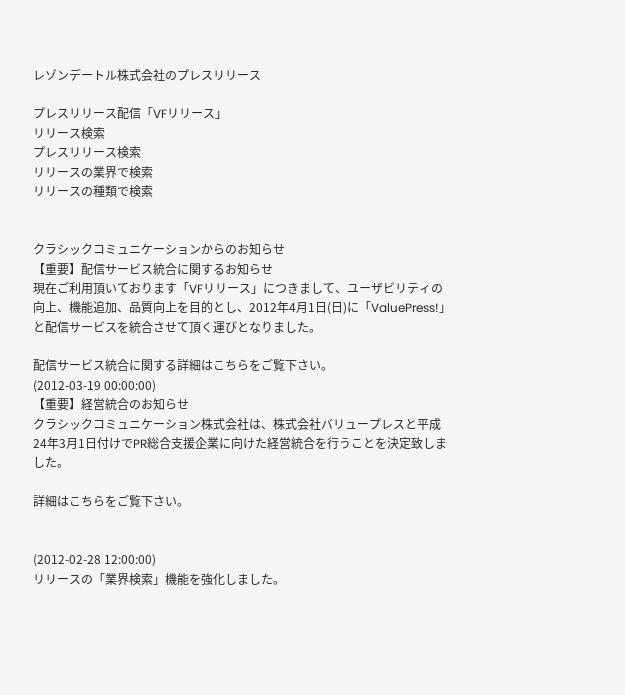レゾンデートル株式会社のプレスリリース

プレスリリース配信「VFリリース」
リリース検索
プレスリリース検索
リリースの業界で検索
リリースの種類で検索


クラシックコミュニケーションからのお知らせ
【重要】配信サービス統合に関するお知らせ
現在ご利用頂いております「VFリリース」につきまして、ユーザビリティの向上、機能追加、品質向上を目的とし、2012年4月1日(日)に「ValuePress!」と配信サービスを統合させて頂く運びとなりました。

配信サービス統合に関する詳細はこちらをご覧下さい。
(2012-03-19 00:00:00)
【重要】経営統合のお知らせ
クラシックコミュニケーション株式会社は、株式会社バリュープレスと平成24年3月1日付けでPR総合支援企業に向けた経営統合を行うことを決定致しました。

詳細はこちらをご覧下さい。


(2012-02-28 12:00:00)
リリースの「業界検索」機能を強化しました。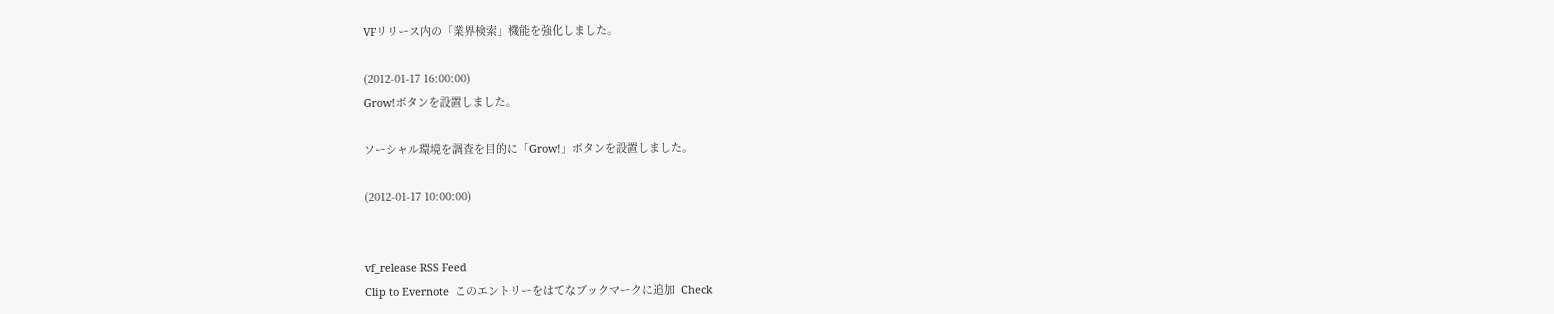VFリリース内の「業界検索」機能を強化しました。

(2012-01-17 16:00:00)
Grow!ボタンを設置しました。

ソーシャル環境を調査を目的に「Grow!」ボタンを設置しました。

(2012-01-17 10:00:00)


vf_release RSS Feed
Clip to Evernote  このエントリーをはてなブックマークに追加  Check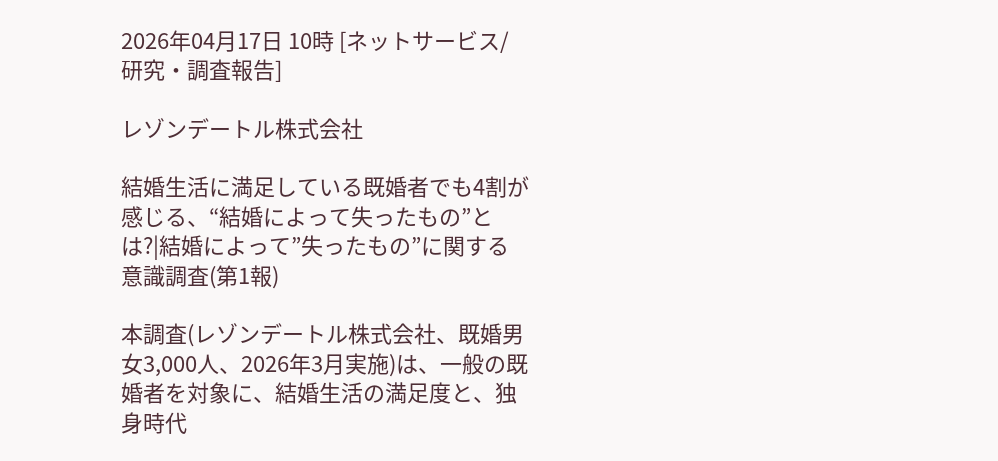2026年04月17日 10時 [ネットサービス/研究・調査報告]

レゾンデートル株式会社

結婚生活に満足している既婚者でも4割が感じる、“結婚によって失ったもの”とは?|結婚によって”失ったもの”に関する意識調査(第1報)

本調査(レゾンデートル株式会社、既婚男女3,000人、2026年3月実施)は、一般の既婚者を対象に、結婚生活の満足度と、独身時代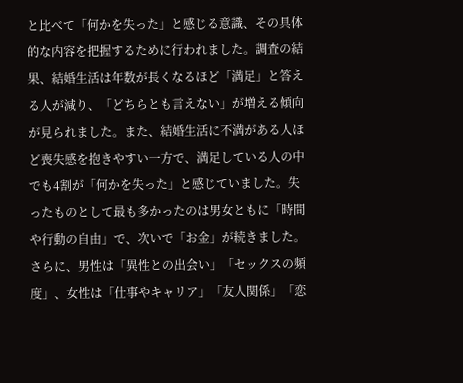と比べて「何かを失った」と感じる意識、その具体的な内容を把握するために行われました。調査の結果、結婚生活は年数が長くなるほど「満足」と答える人が減り、「どちらとも言えない」が増える傾向が見られました。また、結婚生活に不満がある人ほど喪失感を抱きやすい一方で、満足している人の中でも4割が「何かを失った」と感じていました。失ったものとして最も多かったのは男女ともに「時間や行動の自由」で、次いで「お金」が続きました。さらに、男性は「異性との出会い」「セックスの頻度」、女性は「仕事やキャリア」「友人関係」「恋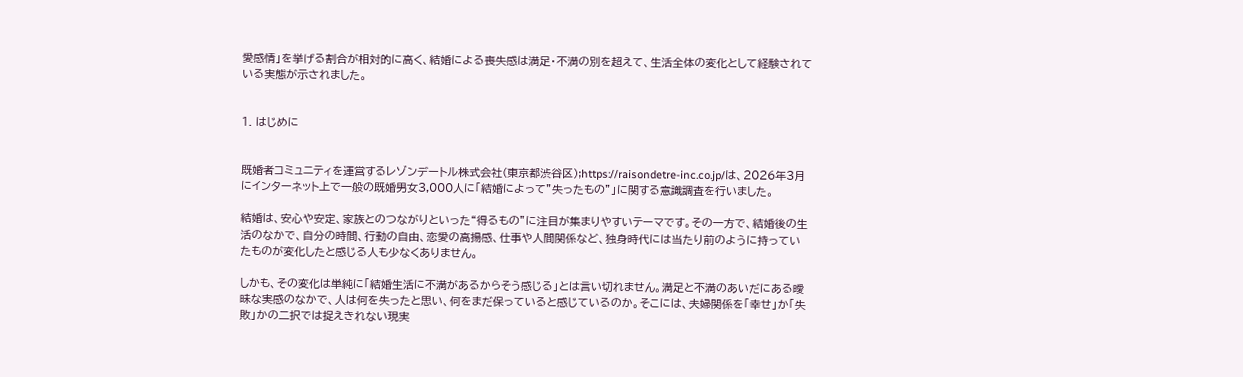愛感情」を挙げる割合が相対的に高く、結婚による喪失感は満足・不満の別を超えて、生活全体の変化として経験されている実態が示されました。


1. はじめに


既婚者コミュニティを運営するレゾンデートル株式会社(東京都渋谷区);https://raisondetre-inc.co.jp/は、2026年3月にインターネット上で一般の既婚男女3,000人に「結婚によって”失ったもの”」に関する意識調査を行いました。

結婚は、安心や安定、家族とのつながりといった“得るもの”に注目が集まりやすいテーマです。その一方で、結婚後の生活のなかで、自分の時間、行動の自由、恋愛の高揚感、仕事や人間関係など、独身時代には当たり前のように持っていたものが変化したと感じる人も少なくありません。

しかも、その変化は単純に「結婚生活に不満があるからそう感じる」とは言い切れません。満足と不満のあいだにある曖昧な実感のなかで、人は何を失ったと思い、何をまだ保っていると感じているのか。そこには、夫婦関係を「幸せ」か「失敗」かの二択では捉えきれない現実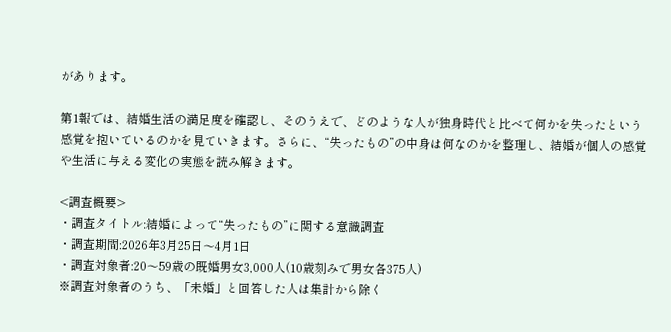があります。

第1報では、結婚生活の満足度を確認し、そのうえで、どのような人が独身時代と比べて何かを失ったという感覚を抱いているのかを見ていきます。さらに、“失ったもの”の中身は何なのかを整理し、結婚が個人の感覚や生活に与える変化の実態を読み解きます。

<調査概要>
・調査タイトル:結婚によって“失ったもの”に関する意識調査
・調査期間:2026年3月25日〜4月1日
・調査対象者:20〜59歳の既婚男女3,000人(10歳刻みで男女各375人)
※調査対象者のうち、「未婚」と回答した人は集計から除く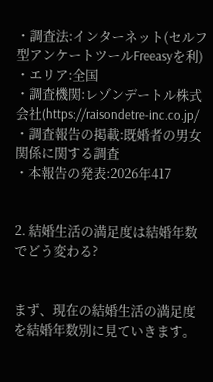・調査法:インターネット(セルフ型アンケートツールFreeasyを利)
・エリア:全国
・調査機関:レゾンデートル株式会社(https://raisondetre-inc.co.jp/
・調査報告の掲載:既婚者の男女関係に関する調査
・本報告の発表:2026年417


2. 結婚生活の満足度は結婚年数でどう変わる?


まず、現在の結婚生活の満足度を結婚年数別に見ていきます。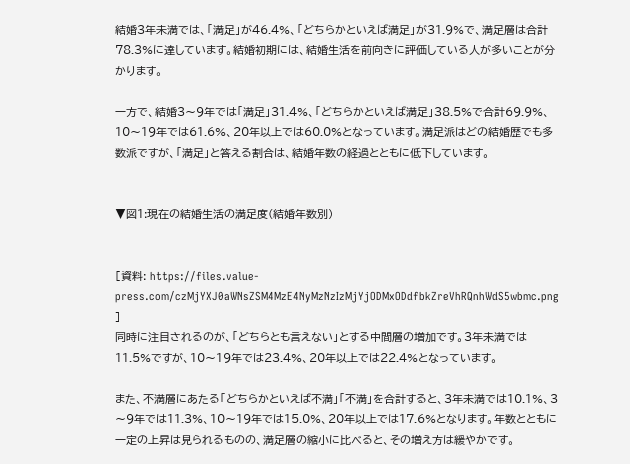結婚3年未満では、「満足」が46.4%、「どちらかといえば満足」が31.9%で、満足層は合計78.3%に達しています。結婚初期には、結婚生活を前向きに評価している人が多いことが分かります。

一方で、結婚3〜9年では「満足」31.4%、「どちらかといえば満足」38.5%で合計69.9%、10〜19年では61.6%、20年以上では60.0%となっています。満足派はどの結婚歴でも多数派ですが、「満足」と答える割合は、結婚年数の経過とともに低下しています。


▼図1:現在の結婚生活の満足度(結婚年数別)


[資料: https://files.value-press.com/czMjYXJ0aWNsZSM4MzE4NyMzNzIzMjYjODMxODdfbkZreVhRQnhWdS5wbmc.png ]
同時に注目されるのが、「どちらとも言えない」とする中間層の増加です。3年未満では11.5%ですが、10〜19年では23.4%、20年以上では22.4%となっています。

また、不満層にあたる「どちらかといえば不満」「不満」を合計すると、3年未満では10.1%、3〜9年では11.3%、10〜19年では15.0%、20年以上では17.6%となります。年数とともに一定の上昇は見られるものの、満足層の縮小に比べると、その増え方は緩やかです。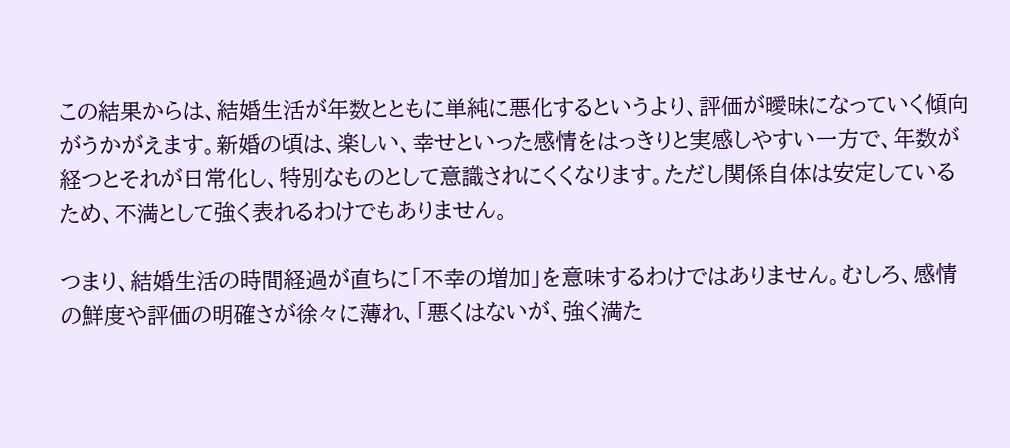この結果からは、結婚生活が年数とともに単純に悪化するというより、評価が曖昧になっていく傾向がうかがえます。新婚の頃は、楽しい、幸せといった感情をはっきりと実感しやすい一方で、年数が経つとそれが日常化し、特別なものとして意識されにくくなります。ただし関係自体は安定しているため、不満として強く表れるわけでもありません。

つまり、結婚生活の時間経過が直ちに「不幸の増加」を意味するわけではありません。むしろ、感情の鮮度や評価の明確さが徐々に薄れ、「悪くはないが、強く満た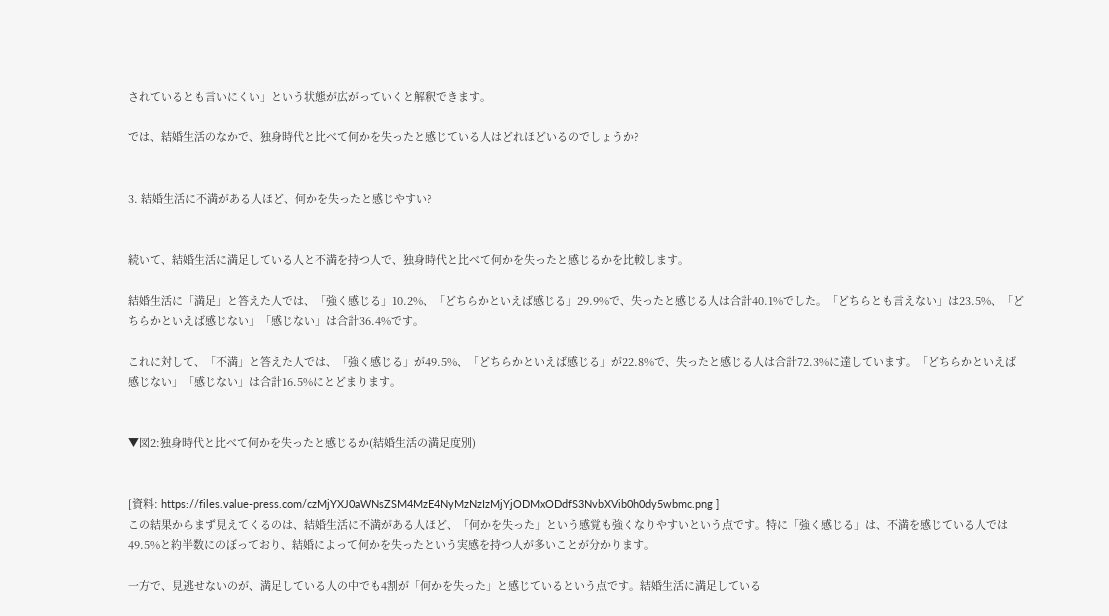されているとも言いにくい」という状態が広がっていくと解釈できます。

では、結婚生活のなかで、独身時代と比べて何かを失ったと感じている人はどれほどいるのでしょうか?


3. 結婚生活に不満がある人ほど、何かを失ったと感じやすい?


続いて、結婚生活に満足している人と不満を持つ人で、独身時代と比べて何かを失ったと感じるかを比較します。

結婚生活に「満足」と答えた人では、「強く感じる」10.2%、「どちらかといえば感じる」29.9%で、失ったと感じる人は合計40.1%でした。「どちらとも言えない」は23.5%、「どちらかといえば感じない」「感じない」は合計36.4%です。

これに対して、「不満」と答えた人では、「強く感じる」が49.5%、「どちらかといえば感じる」が22.8%で、失ったと感じる人は合計72.3%に達しています。「どちらかといえば感じない」「感じない」は合計16.5%にとどまります。


▼図2:独身時代と比べて何かを失ったと感じるか(結婚生活の満足度別)


[資料: https://files.value-press.com/czMjYXJ0aWNsZSM4MzE4NyMzNzIzMjYjODMxODdfS3NvbXVib0h0dy5wbmc.png ]
この結果からまず見えてくるのは、結婚生活に不満がある人ほど、「何かを失った」という感覚も強くなりやすいという点です。特に「強く感じる」は、不満を感じている人では49.5%と約半数にのぼっており、結婚によって何かを失ったという実感を持つ人が多いことが分かります。

一方で、見逃せないのが、満足している人の中でも4割が「何かを失った」と感じているという点です。結婚生活に満足している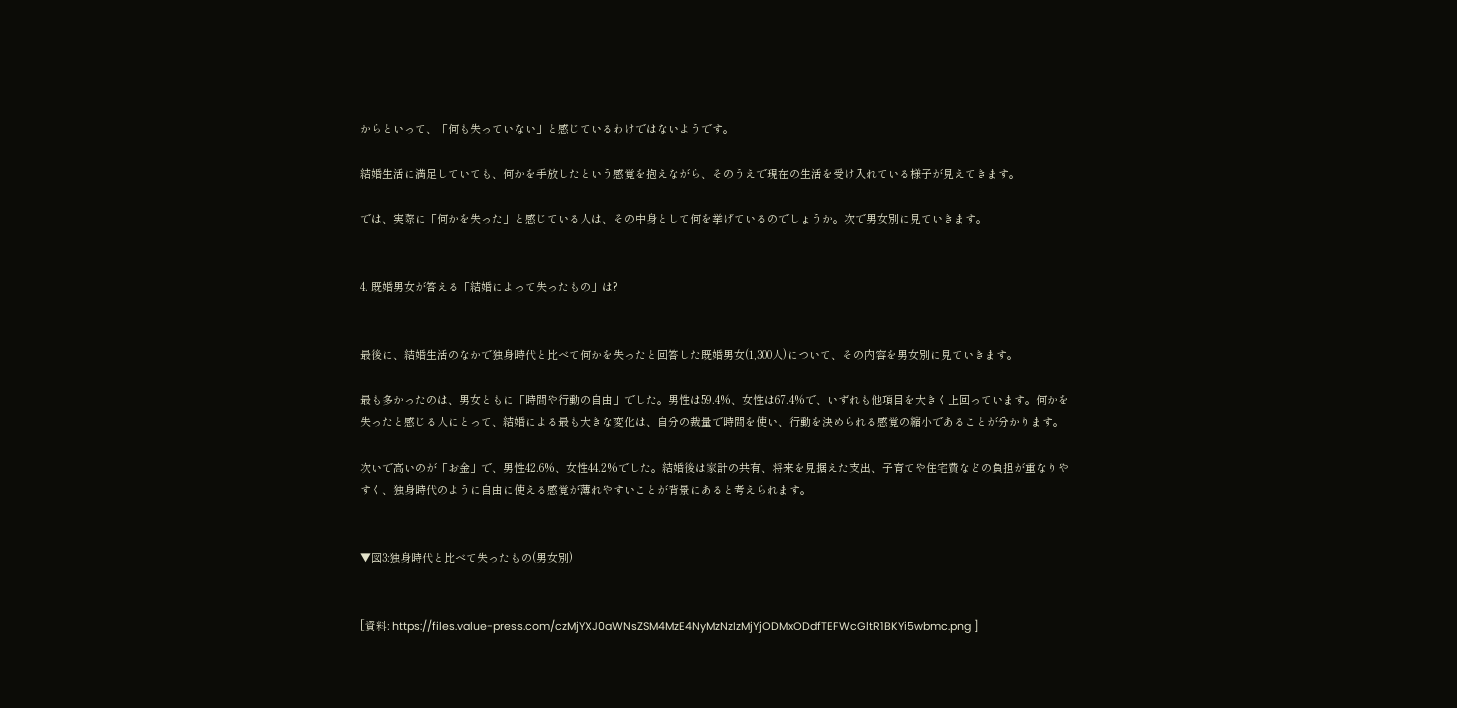からといって、「何も失っていない」と感じているわけではないようです。

結婚生活に満足していても、何かを手放したという感覚を抱えながら、そのうえで現在の生活を受け入れている様子が見えてきます。

では、実際に「何かを失った」と感じている人は、その中身として何を挙げているのでしょうか。次で男女別に見ていきます。


4. 既婚男女が答える「結婚によって失ったもの」は?


最後に、結婚生活のなかで独身時代と比べて何かを失ったと回答した既婚男女(1,300人)について、その内容を男女別に見ていきます。

最も多かったのは、男女ともに「時間や行動の自由」でした。男性は59.4%、女性は67.4%で、いずれも他項目を大きく上回っています。何かを失ったと感じる人にとって、結婚による最も大きな変化は、自分の裁量で時間を使い、行動を決められる感覚の縮小であることが分かります。

次いで高いのが「お金」で、男性42.6%、女性44.2%でした。結婚後は家計の共有、将来を見据えた支出、子育てや住宅費などの負担が重なりやすく、独身時代のように自由に使える感覚が薄れやすいことが背景にあると考えられます。


▼図3:独身時代と比べて失ったもの(男女別)


[資料: https://files.value-press.com/czMjYXJ0aWNsZSM4MzE4NyMzNzIzMjYjODMxODdfTEFWcGltR1BKYi5wbmc.png ]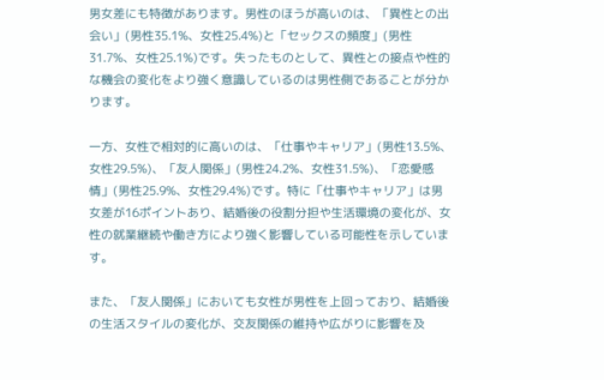男女差にも特徴があります。男性のほうが高いのは、「異性との出会い」(男性35.1%、女性25.4%)と「セックスの頻度」(男性31.7%、女性25.1%)です。失ったものとして、異性との接点や性的な機会の変化をより強く意識しているのは男性側であることが分かります。

一方、女性で相対的に高いのは、「仕事やキャリア」(男性13.5%、女性29.5%)、「友人関係」(男性24.2%、女性31.5%)、「恋愛感情」(男性25.9%、女性29.4%)です。特に「仕事やキャリア」は男女差が16ポイントあり、結婚後の役割分担や生活環境の変化が、女性の就業継続や働き方により強く影響している可能性を示しています。

また、「友人関係」においても女性が男性を上回っており、結婚後の生活スタイルの変化が、交友関係の維持や広がりに影響を及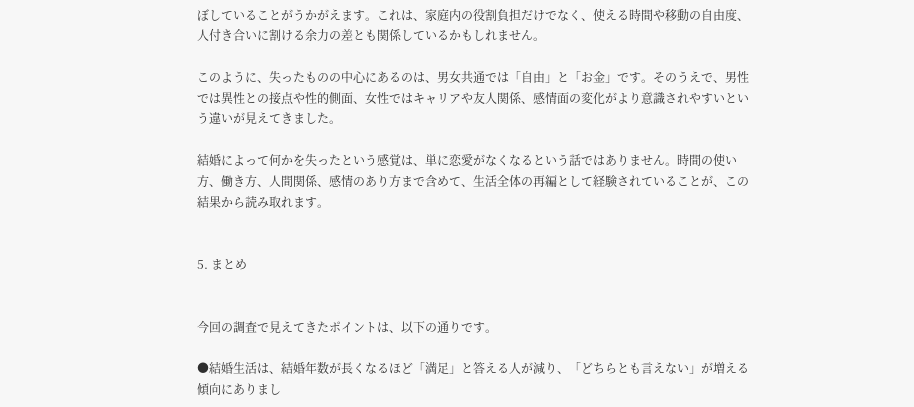ぼしていることがうかがえます。これは、家庭内の役割負担だけでなく、使える時間や移動の自由度、人付き合いに割ける余力の差とも関係しているかもしれません。

このように、失ったものの中心にあるのは、男女共通では「自由」と「お金」です。そのうえで、男性では異性との接点や性的側面、女性ではキャリアや友人関係、感情面の変化がより意識されやすいという違いが見えてきました。

結婚によって何かを失ったという感覚は、単に恋愛がなくなるという話ではありません。時間の使い方、働き方、人間関係、感情のあり方まで含めて、生活全体の再編として経験されていることが、この結果から読み取れます。


5. まとめ


今回の調査で見えてきたポイントは、以下の通りです。

●結婚生活は、結婚年数が長くなるほど「満足」と答える人が減り、「どちらとも言えない」が増える傾向にありまし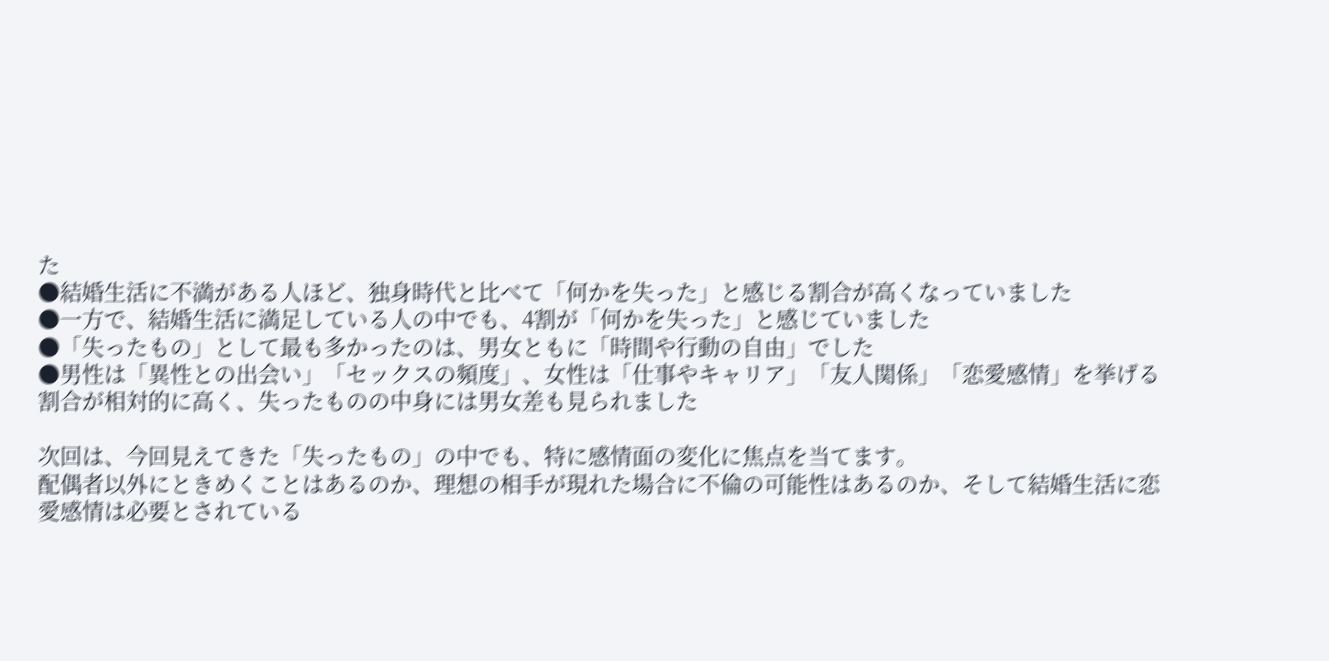た
●結婚生活に不満がある人ほど、独身時代と比べて「何かを失った」と感じる割合が高くなっていました
●一方で、結婚生活に満足している人の中でも、4割が「何かを失った」と感じていました
●「失ったもの」として最も多かったのは、男女ともに「時間や行動の自由」でした
●男性は「異性との出会い」「セックスの頻度」、女性は「仕事やキャリア」「友人関係」「恋愛感情」を挙げる割合が相対的に高く、失ったものの中身には男女差も見られました

次回は、今回見えてきた「失ったもの」の中でも、特に感情面の変化に焦点を当てます。
配偶者以外にときめくことはあるのか、理想の相手が現れた場合に不倫の可能性はあるのか、そして結婚生活に恋愛感情は必要とされている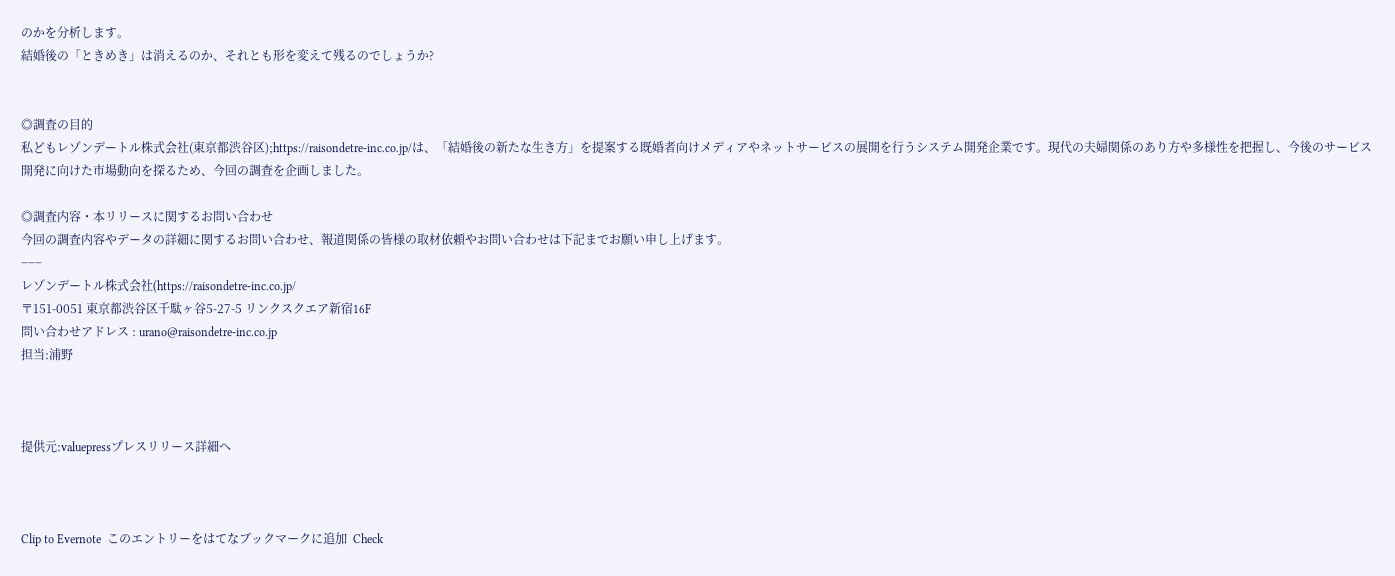のかを分析します。
結婚後の「ときめき」は消えるのか、それとも形を変えて残るのでしょうか?


◎調査の目的
私どもレゾンデートル株式会社(東京都渋谷区);https://raisondetre-inc.co.jp/は、「結婚後の新たな生き方」を提案する既婚者向けメディアやネットサービスの展開を行うシステム開発企業です。現代の夫婦関係のあり方や多様性を把握し、今後のサービス開発に向けた市場動向を探るため、今回の調査を企画しました。

◎調査内容・本リリースに関するお問い合わせ
今回の調査内容やデータの詳細に関するお問い合わせ、報道関係の皆様の取材依頼やお問い合わせは下記までお願い申し上げます。
−−−
レゾンデートル株式会社(https://raisondetre-inc.co.jp/
〒151-0051 東京都渋谷区千駄ヶ谷5-27-5 リンクスクエア新宿16F
問い合わせアドレス : urano@raisondetre-inc.co.jp
担当:浦野



提供元:valuepressプレスリリース詳細へ



Clip to Evernote  このエントリーをはてなブックマークに追加  Check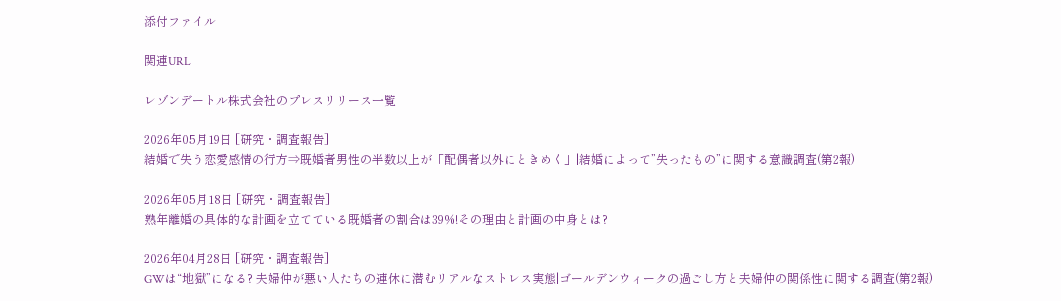添付ファイル

関連URL

レゾンデートル株式会社のプレスリリース一覧

2026年05月19日 [研究・調査報告]
結婚で失う恋愛感情の行方⇒既婚者男性の半数以上が「配偶者以外にときめく」|結婚によって”失ったもの”に関する意識調査(第2報)

2026年05月18日 [研究・調査報告]
熟年離婚の具体的な計画を立てている既婚者の割合は39%!その理由と計画の中身とは?

2026年04月28日 [研究・調査報告]
GWは“地獄”になる? 夫婦仲が悪い人たちの連休に潜むリアルなストレス実態|ゴールデンウィークの過ごし方と夫婦仲の関係性に関する調査(第2報)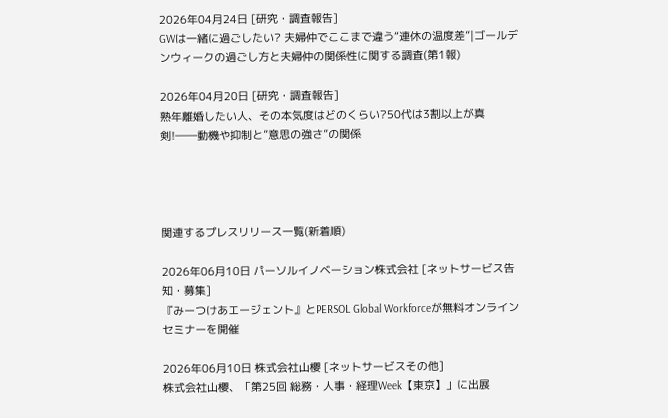2026年04月24日 [研究・調査報告]
GWは一緒に過ごしたい? 夫婦仲でここまで違う“連休の温度差”|ゴールデンウィークの過ごし方と夫婦仲の関係性に関する調査(第1報)

2026年04月20日 [研究・調査報告]
熟年離婚したい人、その本気度はどのくらい?50代は3割以上が真剣!――動機や抑制と”意思の強さ”の関係




関連するプレスリリース一覧(新着順)

2026年06月10日 パーソルイノベーション株式会社 [ネットサービス告知・募集]
『みーつけあエージェント』とPERSOL Global Workforceが無料オンラインセミナーを開催

2026年06月10日 株式会社山櫻 [ネットサービスその他]
株式会社山櫻、「第25回 総務・人事・経理Week【東京】」に出展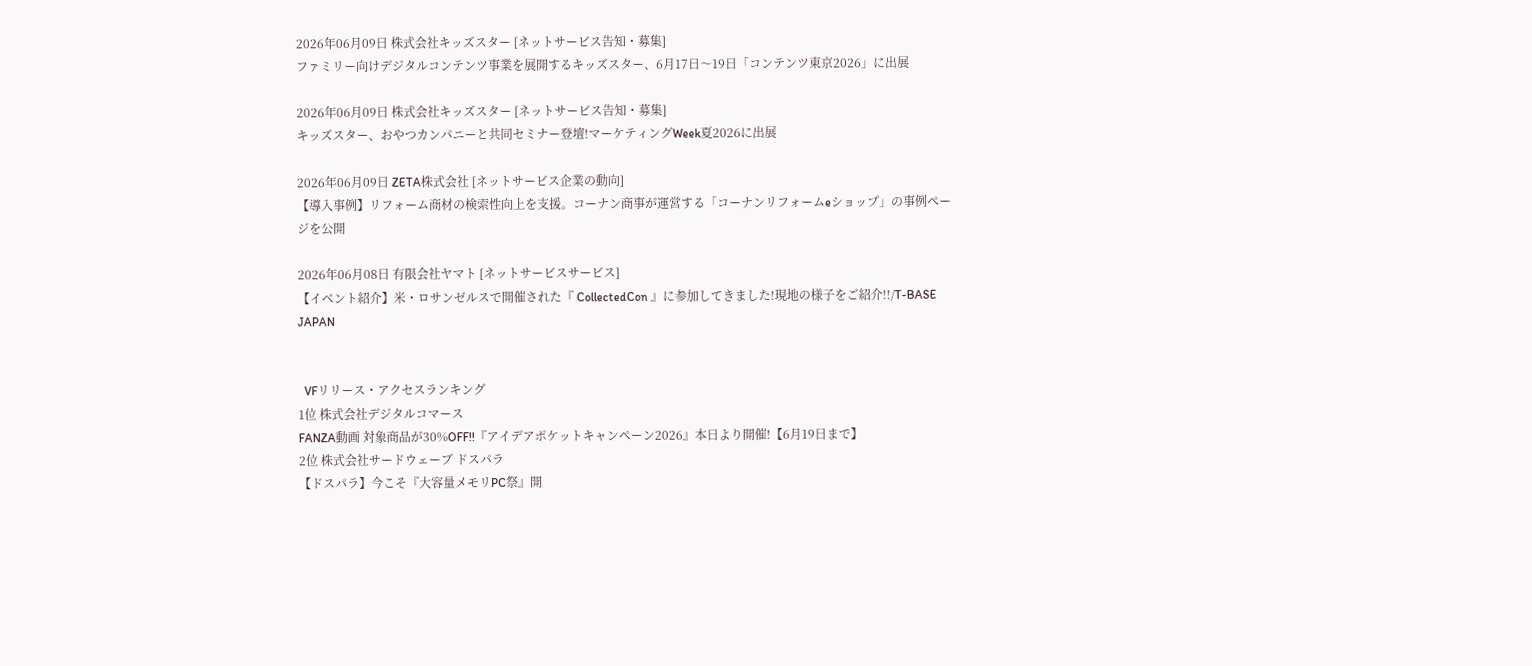2026年06月09日 株式会社キッズスター [ネットサービス告知・募集]
ファミリー向けデジタルコンテンツ事業を展開するキッズスター、6月17日〜19日「コンテンツ東京2026」に出展

2026年06月09日 株式会社キッズスター [ネットサービス告知・募集]
キッズスター、おやつカンパニーと共同セミナー登壇!マーケティングWeek夏2026に出展

2026年06月09日 ZETA株式会社 [ネットサービス企業の動向]
【導入事例】リフォーム商材の検索性向上を支援。コーナン商事が運営する「コーナンリフォームeショップ」の事例ページを公開

2026年06月08日 有限会社ヤマト [ネットサービスサービス]
【イベント紹介】米・ロサンゼルスで開催された『 CollectedCon 』に参加してきました!現地の様子をご紹介!!/T-BASE JAPAN


  VFリリース・アクセスランキング
1位 株式会社デジタルコマース
FANZA動画 対象商品が30%OFF!!『アイデアポケットキャンペーン2026』本日より開催!【6月19日まで】
2位 株式会社サードウェーブ ドスパラ
【ドスパラ】今こそ『大容量メモリPC祭』開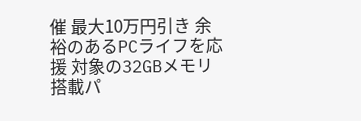催 最大10万円引き 余裕のあるPCライフを応援 対象の32GBメモリ搭載パ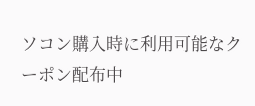ソコン購入時に利用可能なクーポン配布中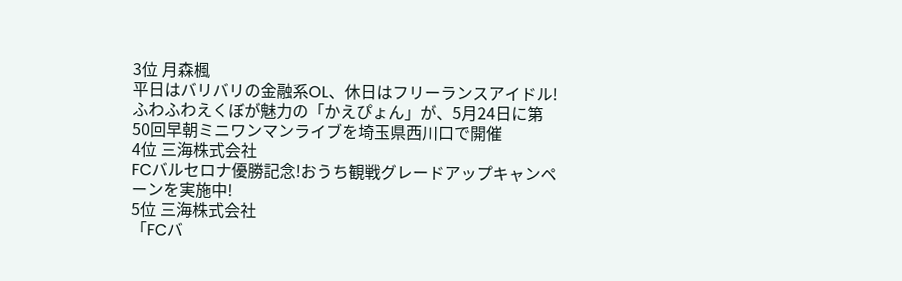3位 月森楓
平日はバリバリの金融系OL、休日はフリーランスアイドル!ふわふわえくぼが魅力の「かえぴょん」が、5月24日に第50回早朝ミニワンマンライブを埼玉県西川口で開催
4位 三海株式会社
FCバルセロナ優勝記念!おうち観戦グレードアップキャンペーンを実施中!
5位 三海株式会社
「FCバ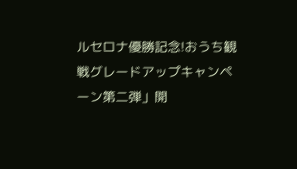ルセロナ優勝記念!おうち観戦グレードアップキャンペーン第二弾」開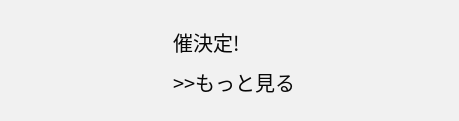催決定!
>>もっと見る